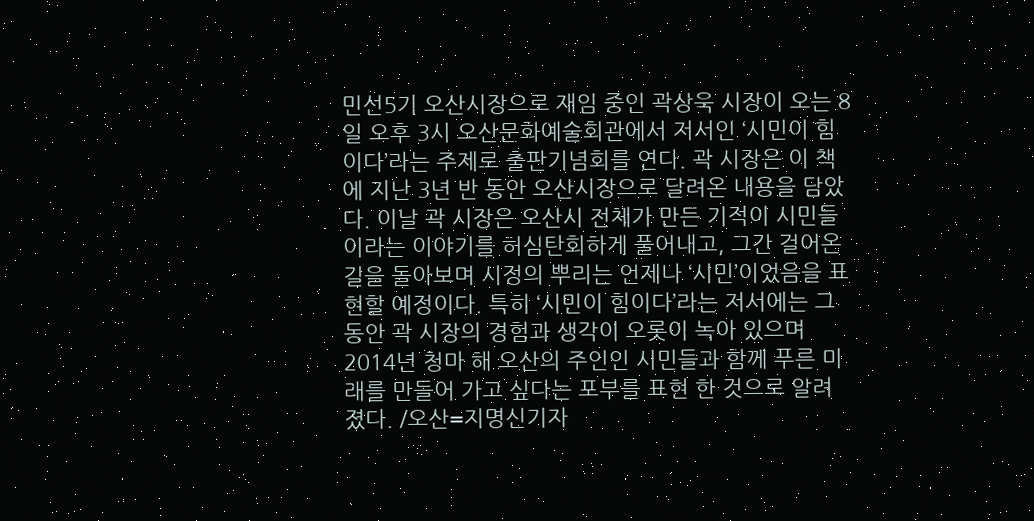민선5기 오산시장으로 재임 중인 곽상욱 시장이 오는 8일 오후 3시 오산문화예술회관에서 저서인 ‘시민이 힘이다’라는 주제로 출판기념회를 연다. 곽 시장은 이 책에 지난 3년 반 동안 오산시장으로 달려온 내용을 담았다. 이날 곽 시장은 오산시 전체가 만든 기적이 시민들이라는 이야기를 허심탄회하게 풀어내고, 그간 걸어온 길을 돌아보며 시정의 뿌리는 언제나 ‘시민’이었음을 표현할 예정이다. 특히 ‘시민이 힘이다’라는 저서에는 그동안 곽 시장의 경험과 생각이 오롯이 녹아 있으며 2014년 청마 해 오산의 주인인 시민들과 함께 푸른 미래를 만들어 가고 싶다는 포부를 표현 한 것으로 알려졌다. /오산=지명신기자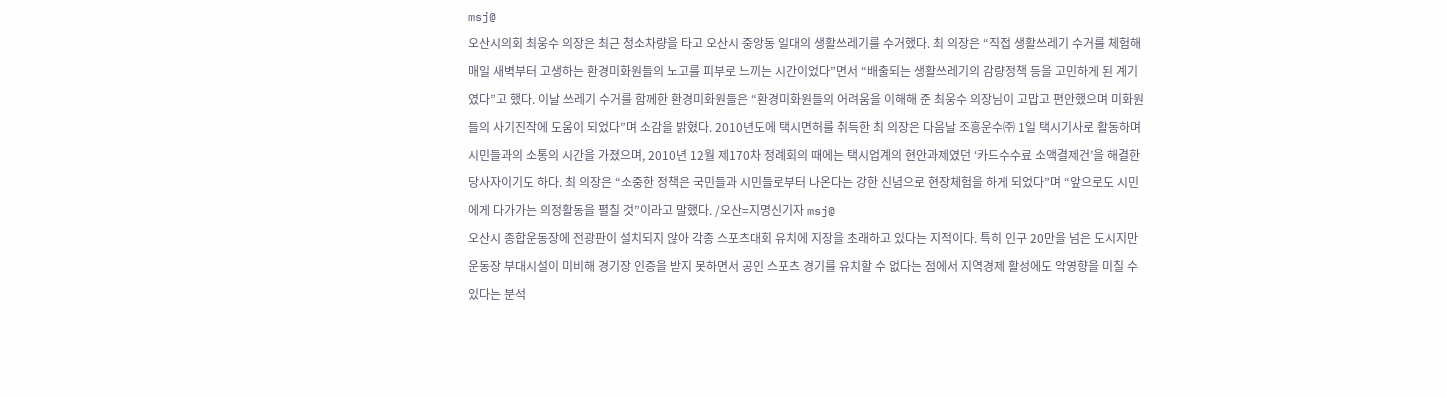msj@
오산시의회 최웅수 의장은 최근 청소차량을 타고 오산시 중앙동 일대의 생활쓰레기를 수거했다. 최 의장은 “직접 생활쓰레기 수거를 체험해 매일 새벽부터 고생하는 환경미화원들의 노고를 피부로 느끼는 시간이었다”면서 “배출되는 생활쓰레기의 감량정책 등을 고민하게 된 계기였다”고 했다. 이날 쓰레기 수거를 함께한 환경미화원들은 “환경미화원들의 어려움을 이해해 준 최웅수 의장님이 고맙고 편안했으며 미화원들의 사기진작에 도움이 되었다”며 소감을 밝혔다. 2010년도에 택시면허를 취득한 최 의장은 다음날 조흥운수㈜ 1일 택시기사로 활동하며 시민들과의 소통의 시간을 가졌으며, 2010년 12월 제170차 정례회의 때에는 택시업계의 현안과제였던 ‘카드수수료 소액결제건’을 해결한 당사자이기도 하다. 최 의장은 “소중한 정책은 국민들과 시민들로부터 나온다는 강한 신념으로 현장체험을 하게 되었다”며 “앞으로도 시민에게 다가가는 의정활동을 펼칠 것”이라고 말했다. /오산=지명신기자 msj@
오산시 종합운동장에 전광판이 설치되지 않아 각종 스포츠대회 유치에 지장을 초래하고 있다는 지적이다. 특히 인구 20만을 넘은 도시지만 운동장 부대시설이 미비해 경기장 인증을 받지 못하면서 공인 스포츠 경기를 유치할 수 없다는 점에서 지역경제 활성에도 악영향을 미칠 수 있다는 분석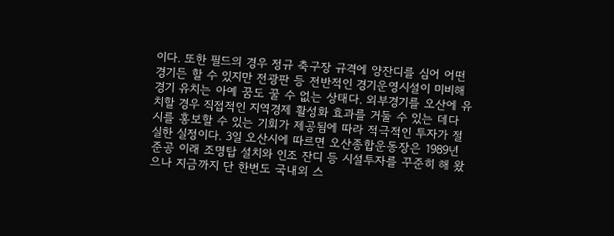이다. 또한 필드의 경우 정규 축구장 규격에 양잔디를 심어 어떤 경기든 할 수 있지만 전광판 등 전반적인 경기운영시설이 미비해 경기 유치는 아예 꿈도 꿀 수 없는 상태다. 외부경기를 오산에 유치할 경우 직접적인 지역경제 활성화 효과를 거둘 수 있는 데다 시를 홍보할 수 있는 기회가 제공됨에 따라 적극적인 투자가 절실한 실정이다. 3일 오산시에 따르면 오산종합운동장은 1989년 준공 이래 조명탑 설치와 인조 잔디 등 시설투자를 꾸준히 해 왔으나 지금까지 단 한번도 국내외 스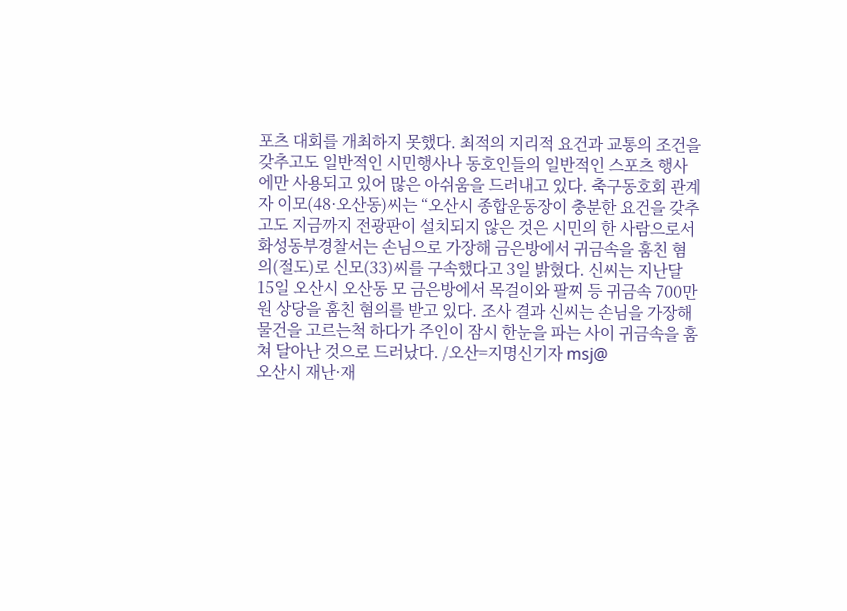포츠 대회를 개최하지 못했다. 최적의 지리적 요건과 교통의 조건을 갖추고도 일반적인 시민행사나 동호인들의 일반적인 스포츠 행사에만 사용되고 있어 많은 아쉬움을 드러내고 있다. 축구동호회 관계자 이모(48·오산동)씨는 “오산시 종합운동장이 충분한 요건을 갖추고도 지금까지 전광판이 설치되지 않은 것은 시민의 한 사람으로서
화성동부경찰서는 손님으로 가장해 금은방에서 귀금속을 훔친 혐의(절도)로 신모(33)씨를 구속했다고 3일 밝혔다. 신씨는 지난달 15일 오산시 오산동 모 금은방에서 목걸이와 팔찌 등 귀금속 700만원 상당을 훔친 혐의를 받고 있다. 조사 결과 신씨는 손님을 가장해 물건을 고르는척 하다가 주인이 잠시 한눈을 파는 사이 귀금속을 훔쳐 달아난 것으로 드러났다. /오산=지명신기자 msj@
오산시 재난·재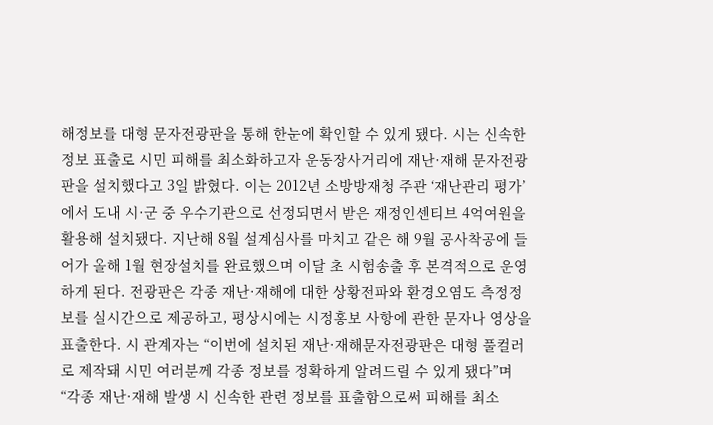해정보를 대형 문자전광판을 통해 한눈에 확인할 수 있게 됐다. 시는 신속한 정보 표출로 시민 피해를 최소화하고자 운동장사거리에 재난·재해 문자전광판을 설치했다고 3일 밝혔다. 이는 2012년 소방방재청 주관 ‘재난관리 평가’에서 도내 시·군 중 우수기관으로 선정되면서 받은 재정인센티브 4억여원을 활용해 설치됐다. 지난해 8월 설계심사를 마치고 같은 해 9월 공사착공에 들어가 올해 1월 현장설치를 완료했으며 이달 초 시험송출 후 본격적으로 운영하게 된다. 전광판은 각종 재난·재해에 대한 상황전파와 환경오염도 측정정보를 실시간으로 제공하고, 평상시에는 시정홍보 사항에 관한 문자나 영상을 표출한다. 시 관계자는 “이번에 설치된 재난·재해문자전광판은 대형 풀컬러로 제작돼 시민 여러분께 각종 정보를 정확하게 알려드릴 수 있게 됐다”며 “각종 재난·재해 발생 시 신속한 관련 정보를 표출함으로써 피해를 최소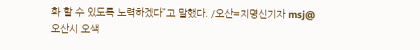화 할 수 있도록 노력하겠다”고 말했다. /오산=지명신기자 msj@
오산시 오색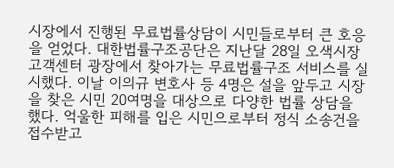시장에서 진행된 무료법률상담이 시민들로부터 큰 호응을 얻었다. 대한법률구조공단은 지난달 28일 오색시장고객센터 광장에서 찾아가는 무료법률구조 서비스를 실시했다. 이날 이의규 변호사 등 4명은 설을 앞두고 시장을 찾은 시민 20여명을 대상으로 다양한 법률 상담을 했다. 억울한 피해를 입은 시민으로부터 정식 소송건을 접수받고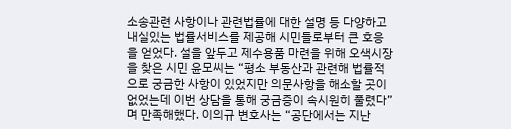소송관련 사항이나 관련법률에 대한 설명 등 다양하고 내실있는 법률서비스를 제공해 시민들로부터 큰 호응을 얻었다. 설을 앞두고 제수용품 마련을 위해 오색시장을 찾은 시민 윤모씨는 “평소 부동산과 관련해 법률적으로 궁금한 사항이 있었지만 의문사항을 해소할 곳이 없었는데 이번 상담을 통해 궁금증이 속시원히 풀렸다”며 만족해했다. 이의규 변호사는 “공단에서는 지난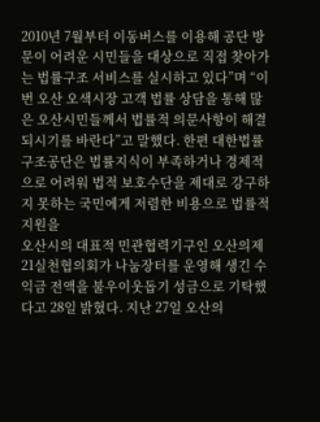2010년 7월부터 이동버스를 이용해 공단 방문이 어려운 시민들을 대상으로 직접 찾아가는 법률구조 서비스를 실시하고 있다”며 “이번 오산 오색시장 고객 법률 상담을 통해 많은 오산시민들께서 법률적 의문사항이 해결되시기를 바란다”고 말했다. 한편 대한법률구조공단은 법률지식이 부족하거나 경제적으로 어려워 법적 보호수단을 제대로 강구하지 못하는 국민에게 저렴한 비용으로 법률적 지원을
오산시의 대표적 민관협력기구인 오산의제21실천협의회가 나눔장터를 운영해 생긴 수익금 전액을 불우이웃돕기 성금으로 기탁했다고 28일 밝혔다. 지난 27일 오산의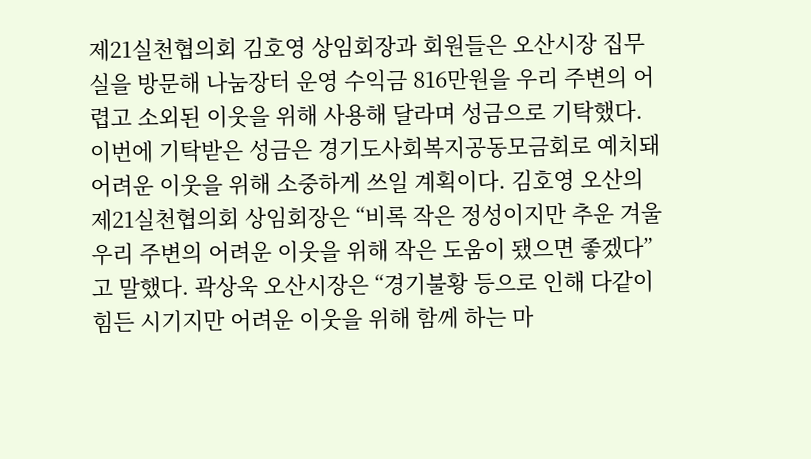제21실천협의회 김호영 상임회장과 회원들은 오산시장 집무실을 방문해 나눔장터 운영 수익금 816만원을 우리 주변의 어렵고 소외된 이웃을 위해 사용해 달라며 성금으로 기탁했다. 이번에 기탁받은 성금은 경기도사회복지공동모금회로 예치돼 어려운 이웃을 위해 소중하게 쓰일 계획이다. 김호영 오산의제21실천협의회 상임회장은 “비록 작은 정성이지만 추운 겨울 우리 주변의 어려운 이웃을 위해 작은 도움이 됐으면 좋겠다”고 말했다. 곽상욱 오산시장은 “경기불황 등으로 인해 다같이 힘든 시기지만 어려운 이웃을 위해 함께 하는 마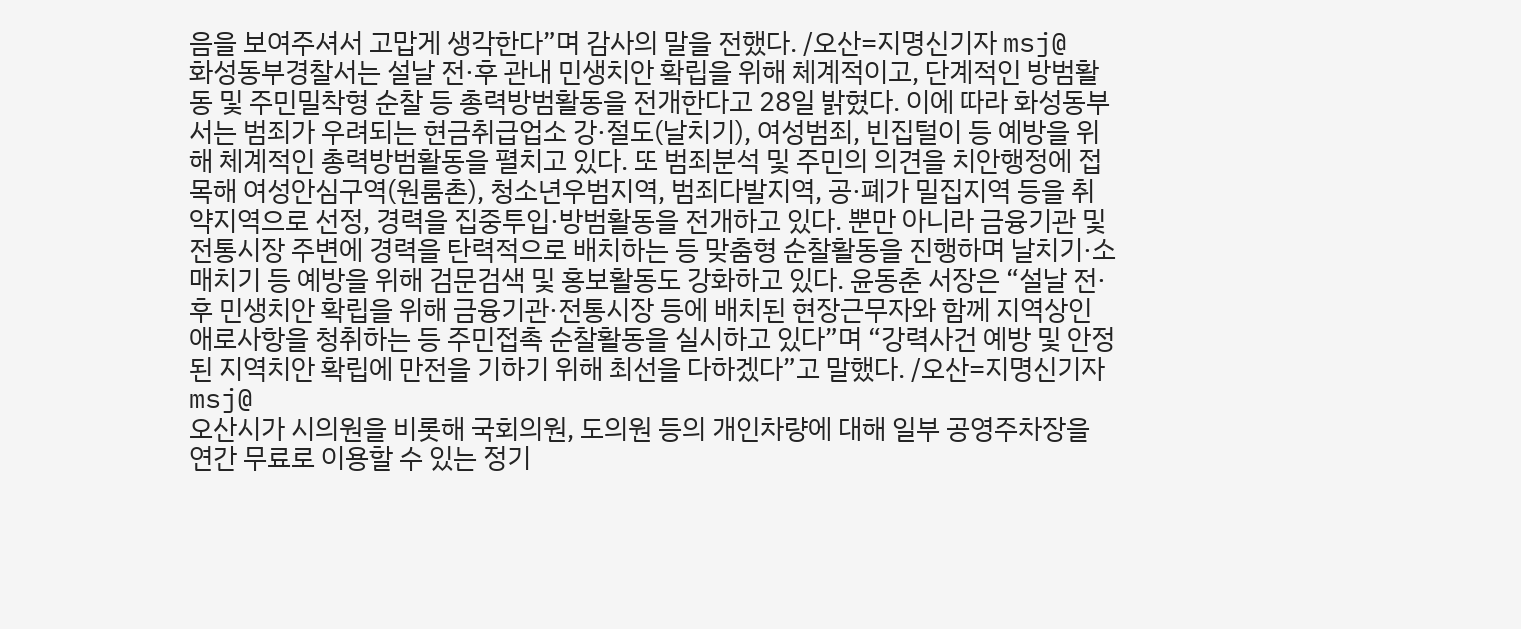음을 보여주셔서 고맙게 생각한다”며 감사의 말을 전했다. /오산=지명신기자 msj@
화성동부경찰서는 설날 전·후 관내 민생치안 확립을 위해 체계적이고, 단계적인 방범활동 및 주민밀착형 순찰 등 총력방범활동을 전개한다고 28일 밝혔다. 이에 따라 화성동부서는 범죄가 우려되는 현금취급업소 강·절도(날치기), 여성범죄, 빈집털이 등 예방을 위해 체계적인 총력방범활동을 펼치고 있다. 또 범죄분석 및 주민의 의견을 치안행정에 접목해 여성안심구역(원룸촌), 청소년우범지역, 범죄다발지역, 공·폐가 밀집지역 등을 취약지역으로 선정, 경력을 집중투입·방범활동을 전개하고 있다. 뿐만 아니라 금융기관 및 전통시장 주변에 경력을 탄력적으로 배치하는 등 맞춤형 순찰활동을 진행하며 날치기·소매치기 등 예방을 위해 검문검색 및 홍보활동도 강화하고 있다. 윤동춘 서장은 “설날 전·후 민생치안 확립을 위해 금융기관·전통시장 등에 배치된 현장근무자와 함께 지역상인 애로사항을 청취하는 등 주민접촉 순찰활동을 실시하고 있다”며 “강력사건 예방 및 안정 된 지역치안 확립에 만전을 기하기 위해 최선을 다하겠다”고 말했다. /오산=지명신기자 msj@
오산시가 시의원을 비롯해 국회의원, 도의원 등의 개인차량에 대해 일부 공영주차장을 연간 무료로 이용할 수 있는 정기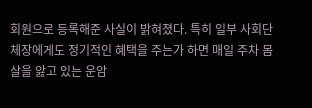회원으로 등록해준 사실이 밝혀졌다. 특히 일부 사회단체장에게도 정기적인 혜택을 주는가 하면 매일 주차 몸살을 앓고 있는 운암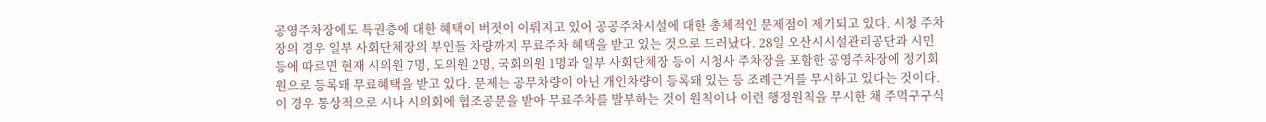공영주차장에도 특권층에 대한 혜택이 버젓이 이뤄지고 있어 공공주차시설에 대한 총체적인 문제점이 제기되고 있다. 시청 주차장의 경우 일부 사회단체장의 부인들 차량까지 무료주차 혜택을 받고 있는 것으로 드러났다. 28일 오산시시설관리공단과 시민 등에 따르면 현재 시의원 7명, 도의원 2명, 국회의원 1명과 일부 사회단체장 등이 시청사 주차장을 포함한 공영주차장에 정기회원으로 등록돼 무료혜택을 받고 있다. 문제는 공무차량이 아닌 개인차량이 등록돼 있는 등 조례근거를 무시하고 있다는 것이다. 이 경우 통상적으로 시나 시의회에 협조공문을 받아 무료주차를 발부하는 것이 원칙이나 이런 행정원칙을 무시한 채 주먹구구식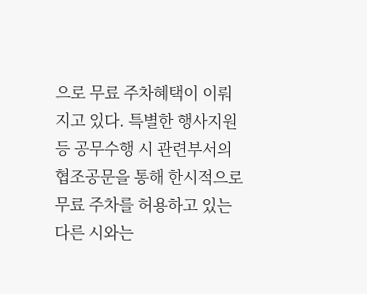으로 무료 주차혜택이 이뤄지고 있다. 특별한 행사지원 등 공무수행 시 관련부서의 협조공문을 통해 한시적으로 무료 주차를 허용하고 있는 다른 시와는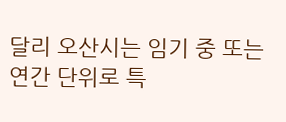달리 오산시는 임기 중 또는 연간 단위로 특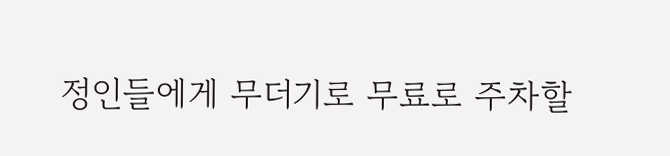정인들에게 무더기로 무료로 주차할